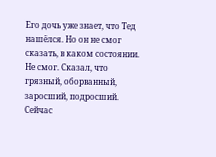Его дочь уже знает, что Тед нашёлся. Но он не смог сказать, в каком состоянии. Не смог. Сказал, что грязный, оборванный, заросший, подросший. Сейчас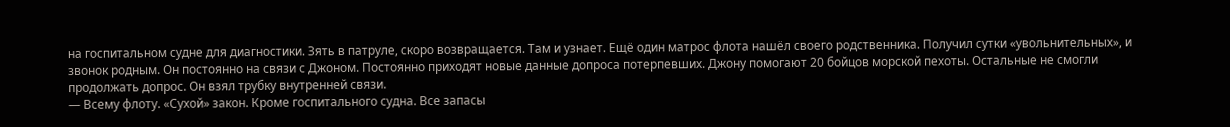на госпитальном судне для диагностики. Зять в патруле, скоро возвращается. Там и узнает. Ещё один матрос флота нашёл своего родственника. Получил сутки «увольнительных», и звонок родным. Он постоянно на связи с Джоном. Постоянно приходят новые данные допроса потерпевших. Джону помогают 20 бойцов морской пехоты. Остальные не смогли продолжать допрос. Он взял трубку внутренней связи.
— Всему флоту. «Сухой» закон. Кроме госпитального судна. Все запасы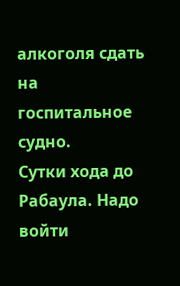алкоголя сдать на госпитальное судно.
Сутки хода до Рабаула. Надо войти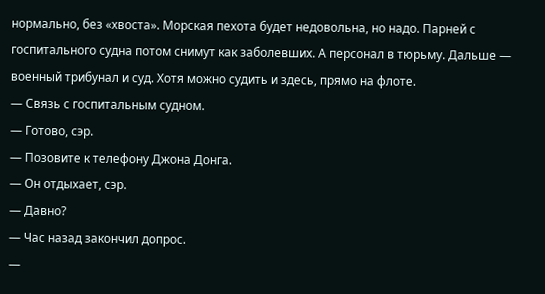нормально, без «хвоста». Морская пехота будет недовольна, но надо. Парней с госпитального судна потом снимут как заболевших. А персонал в тюрьму. Дальше — военный трибунал и суд. Хотя можно судить и здесь, прямо на флоте.
— Связь с госпитальным судном.
— Готово, сэр.
— Позовите к телефону Джона Донга.
— Он отдыхает, сэр.
— Давно?
— Час назад закончил допрос.
—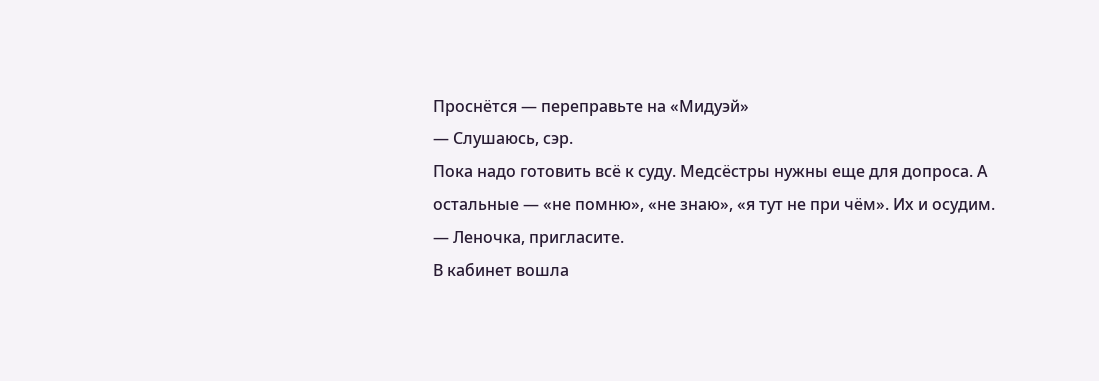Проснётся — переправьте на «Мидуэй»
— Слушаюсь, сэр.
Пока надо готовить всё к суду. Медсёстры нужны еще для допроса. А остальные — «не помню», «не знаю», «я тут не при чём». Их и осудим.
— Леночка, пригласите.
В кабинет вошла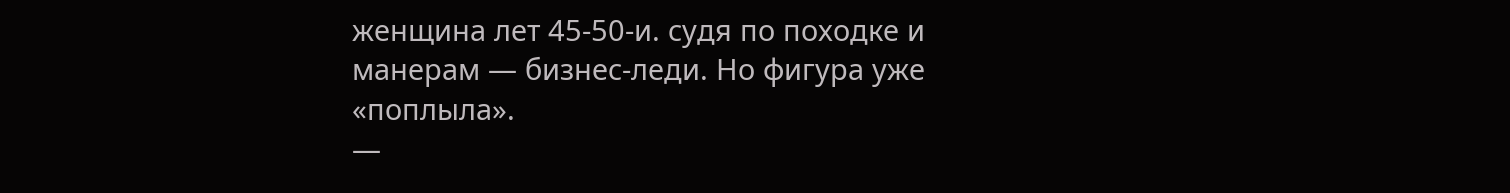женщина лет 45-50-и. судя по походке и манерам — бизнес-леди. Но фигура уже «поплыла».
—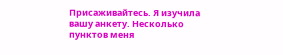Присаживайтесь. Я изучила вашу анкету. Несколько пунктов меня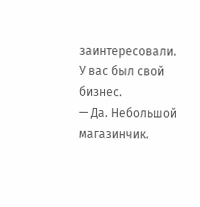заинтересовали. У вас был свой бизнес.
— Да. Небольшой магазинчик.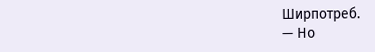Ширпотреб.
— Но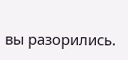вы разорились.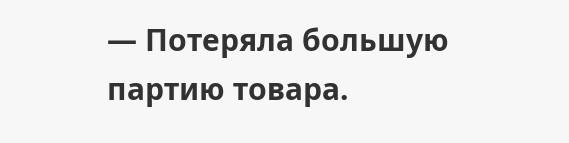— Потеряла большую партию товара.